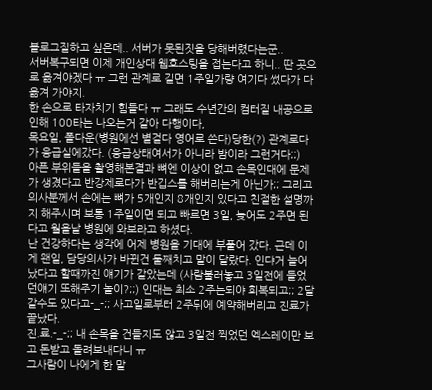블로그질하고 싶은데.. 서버가 못된짓을 당해버렸다는군..
서버복구되면 이제 개인상대 웹호스팅을 접는다고 하니.. 딴 곳으로 옮겨야겠다 ㅠ 그런 관계로 길면 1주일가량 여기다 썼다가 다 옮겨 가야지.
한 손으로 타자치기 힘들다 ㅠ 그래도 수년간의 컴터질 내공으로 인해 100타는 나오는거 같아 다행이다,
목요일, 폴다운(병원에선 별걸다 영어로 쓴다)당한(?) 관계로다가 응급실에갔다. (응급상태여서가 아니라 밤이라 그런거다;;)
아픈 부위들을 촬영해본결과 뼈엔 이상이 없고 손목인대에 문제가 생겼다고 반강제로다가 반깁스를 해버리는게 아닌가;; 그리고 의사분께서 손에는 뼈가 5개인지 8개인지 있다고 친절한 설명까지 해주시며 보통 1주일이면 되고 빠르면 3일, 늦어도 2주면 된다고 월욜날 병원에 와보라고 하셨다.
난 건강하다는 생각에 어제 병원을 기대에 부풀어 갔다. 근데 이게 왠일, 담당의사가 바뀐건 둘째치고 말이 달랐다. 인댜거 늘어났다고 할때까진 얘기가 같았는데 (사람불러놓고 3일전에 들었던얘기 또해주기 놀이?;;) 인대는 최소 2주는되야 회복되고;; 2달갈수도 있다고-_-;; 사고일로부터 2주뒤에 예약해버리고 진료가 끝났다.
진.료.-_-;; 내 손목을 건들지도 않고 3일전 찍었던 엑스레이만 보고 돈받고 돌려보내다니 ㅠ
그사람이 나에게 한 말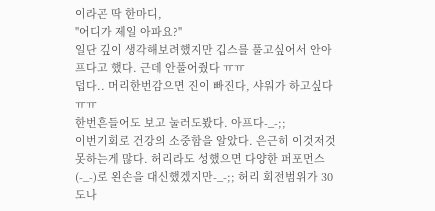이라곤 딱 한마디,
"어디가 제일 아파요?"
일단 깊이 생각해보려했지만 깁스를 풀고싶어서 안아프다고 했다. 근데 안풀어줬다 ㅠㅠ
덥다.. 머리한번감으면 진이 빠진다, 샤워가 하고싶다 ㅠㅠ
한번흔들어도 보고 눌러도봤다. 아프다-_-;;
이번기회로 건강의 소중함을 알았다. 은근히 이것저것 못하는게 많다. 허리라도 성했으면 다양한 퍼포먼스(-_-)로 왼손을 대신했겠지만-_-;; 허리 회전범위가 30도나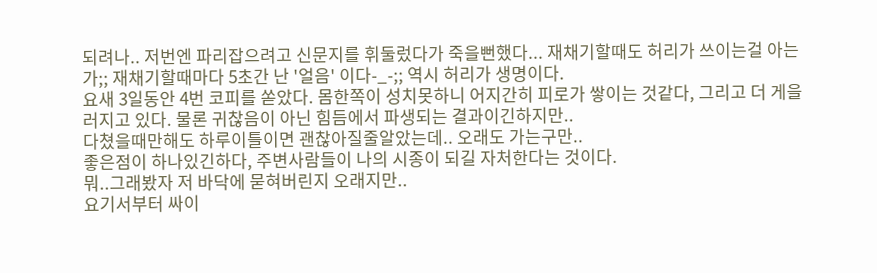되려나.. 저번엔 파리잡으려고 신문지를 휘둘렀다가 죽을뻔했다... 재채기할때도 허리가 쓰이는걸 아는가;; 재채기할때마다 5초간 난 '얼음' 이다-_-;; 역시 허리가 생명이다.
요새 3일동안 4번 코피를 쏟았다. 몸한쪽이 성치못하니 어지간히 피로가 쌓이는 것같다, 그리고 더 게을러지고 있다. 물론 귀찮음이 아닌 힘듬에서 파생되는 결과이긴하지만..
다쳤을때만해도 하루이틀이면 괜찮아질줄알았는데.. 오래도 가는구만..
좋은점이 하나있긴하다, 주변사람들이 나의 시종이 되길 자처한다는 것이다.
뭐..그래봤자 저 바닥에 묻혀버린지 오래지만..
요기서부터 싸이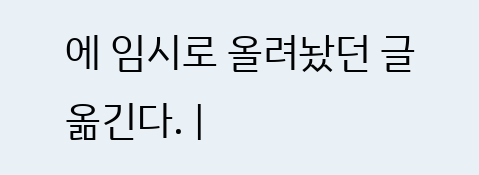에 임시로 올려놨던 글 옮긴다. |